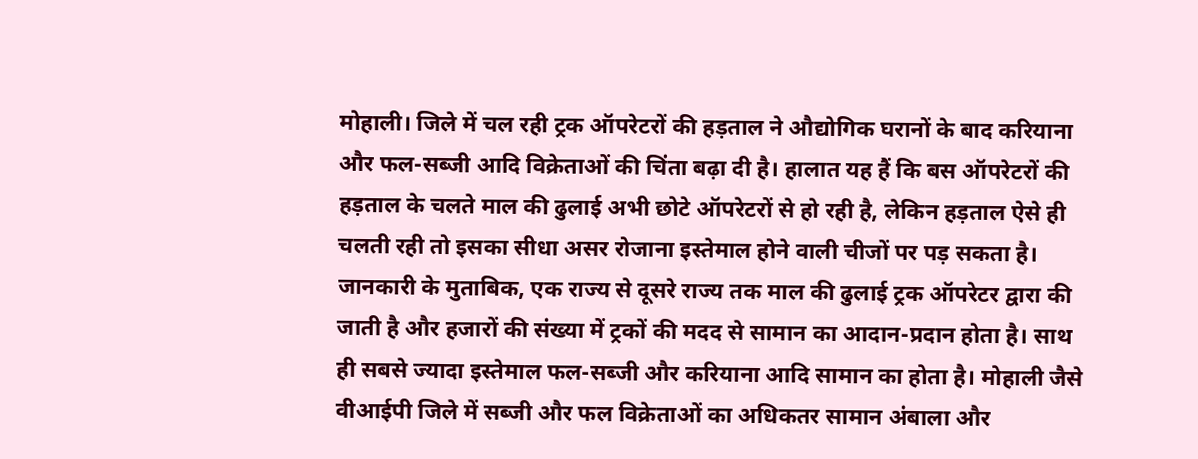मोहाली। जिले में चल रही ट्रक ऑपरेटरों की हड़ताल ने औद्योगिक घरानों के बाद करियाना और फल-सब्जी आदि विक्रेताओं की चिंता बढ़ा दी है। हालात यह हैं कि बस ऑपरेटरों की हड़ताल के चलते माल की ढुलाई अभी छोटे ऑपरेटरों से हो रही है, लेकिन हड़ताल ऐसे ही चलती रही तो इसका सीधा असर रोजाना इस्तेमाल होने वाली चीजों पर पड़ सकता है।
जानकारी के मुताबिक, एक राज्य से दूसरे राज्य तक माल की ढुलाई ट्रक ऑपरेटर द्वारा की जाती है और हजारों की संख्या में ट्रकों की मदद से सामान का आदान-प्रदान होता है। साथ ही सबसे ज्यादा इस्तेमाल फल-सब्जी और करियाना आदि सामान का होता है। मोहाली जैसे वीआईपी जिले में सब्जी और फल विक्रेताओं का अधिकतर सामान अंबाला और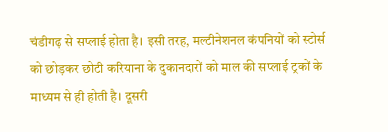चंडीगढ़ से सप्लाई होता है। इसी तरह, मल्टीनेशनल कंपनियों को स्टोर्स को छोड़कर छोटी करियाना के दुकानदारों को माल की सप्लाई ट्रकों के माध्यम से ही होती है। दूसरी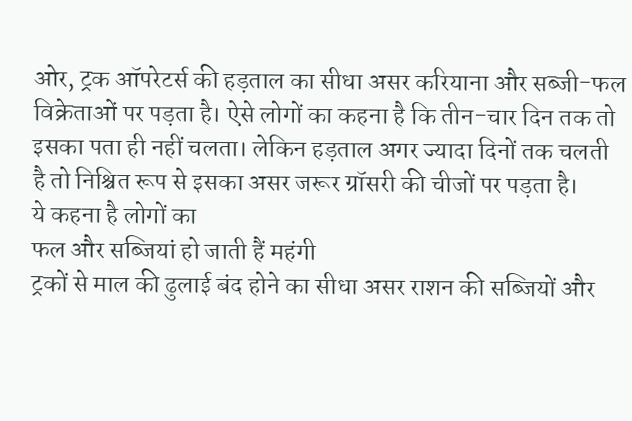ओर, ट्रक ऑपरेटर्स की हड़ताल का सीधा असर करियाना और सब्जी-फल विक्रेताओं पर पड़ता है। ऐसे लोगों का कहना है कि तीन-चार दिन तक तो इसका पता ही नहीं चलता। लेकिन हड़ताल अगर ज्यादा दिनों तक चलती है तो निश्चित रूप से इसका असर जरूर ग्रॉसरी की चीजों पर पड़ता है।
ये कहना है लोगों का
फल और सब्जियां हो जाती हैं महंगी
ट्रकों से माल की ढुलाई बंद होने का सीधा असर राशन की सब्जियों और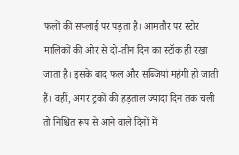फलों की सप्लाई पर पड़ता है। आमतौर पर स्टोर मालिकों की ओर से दो-तीन दिन का स्टॉक ही रखा जाता है। इसके बाद फल और सब्जियां महंगी हो जाती हैं। वहीं, अगर ट्रकों की हड़ताल ज्यादा दिन तक चली तो निश्चित रूप से आने वाले दिनों में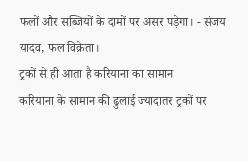फलों और सब्जियों के दामों पर असर पड़ेगा। - संजय यादव, फल विक्रेता।
ट्रकों से ही आता है करियाना का सामान
करियाना के सामान की ढुलाई ज्यादातर ट्रकों पर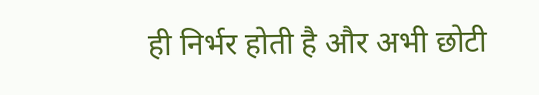ही निर्भर होती है और अभी छोटी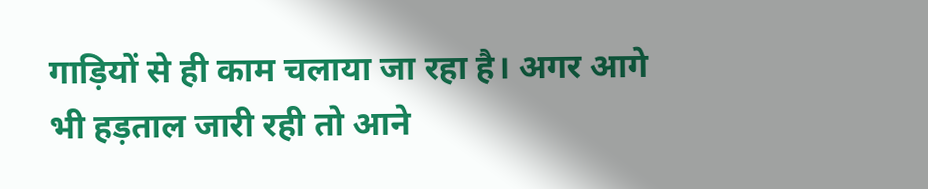गाड़ियों से ही काम चलाया जा रहा है। अगर आगे भी हड़ताल जारी रही तो आने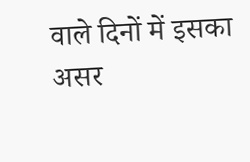वाले दिनों में इसका असर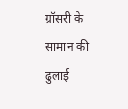ग्रॉसरी के सामान की ढुलाई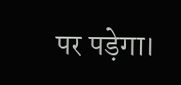पर पड़ेगा।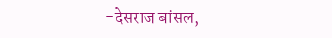-देसराज बांसल,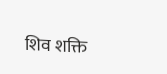शिव शक्ति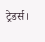ट्रेडर्स।